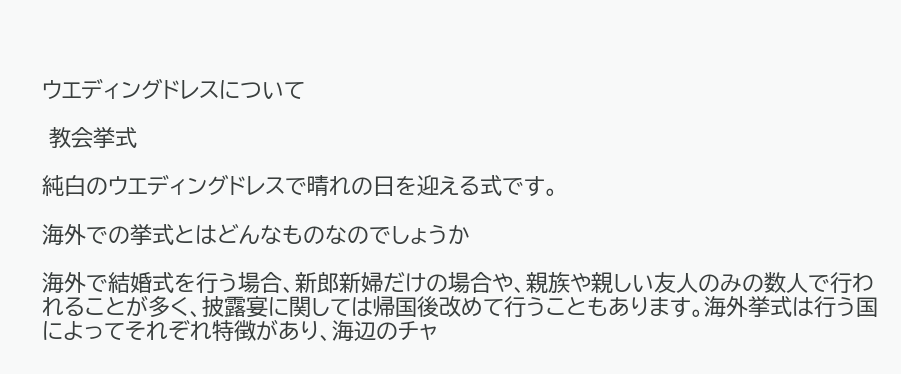ウエディングドレスについて

 教会挙式

純白のウエディングドレスで晴れの日を迎える式です。

海外での挙式とはどんなものなのでしょうか

海外で結婚式を行う場合、新郎新婦だけの場合や、親族や親しい友人のみの数人で行われることが多く、披露宴に関しては帰国後改めて行うこともあります。海外挙式は行う国によってそれぞれ特徴があり、海辺のチャ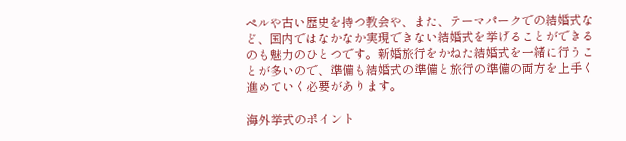ペルや古い歴史を持つ教会や、また、テーマパークでの結婚式など、国内ではなかなか実現できない結婚式を挙げることができるのも魅力のひとつです。新婚旅行をかねた結婚式を一緒に行うことが多いので、準備も結婚式の準備と旅行の準備の両方を上手く進めていく必要があります。

海外挙式のポイント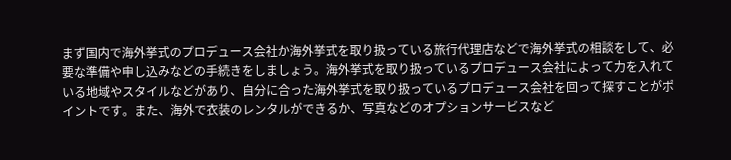まず国内で海外挙式のプロデュース会社か海外挙式を取り扱っている旅行代理店などで海外挙式の相談をして、必要な準備や申し込みなどの手続きをしましょう。海外挙式を取り扱っているプロデュース会社によって力を入れている地域やスタイルなどがあり、自分に合った海外挙式を取り扱っているプロデュース会社を回って探すことがポイントです。また、海外で衣装のレンタルができるか、写真などのオプションサービスなど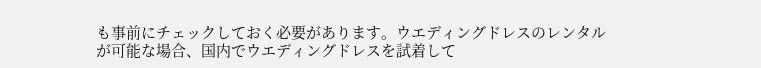も事前にチェックしておく必要があります。ウエディングドレスのレンタルが可能な場合、国内でウエディングドレスを試着して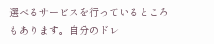選べるサービスを行っているところもあります。自分のドレ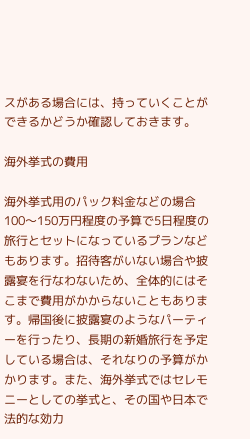スがある場合には、持っていくことができるかどうか確認しておきます。

海外挙式の費用

海外挙式用のパック料金などの場合100〜150万円程度の予算で5日程度の旅行とセットになっているプランなどもあります。招待客がいない場合や披露宴を行なわないため、全体的にはそこまで費用がかからないこともあります。帰国後に披露宴のようなパーティーを行ったり、長期の新婚旅行を予定している場合は、それなりの予算がかかります。また、海外挙式ではセレモニーとしての挙式と、その国や日本で法的な効力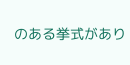のある挙式があり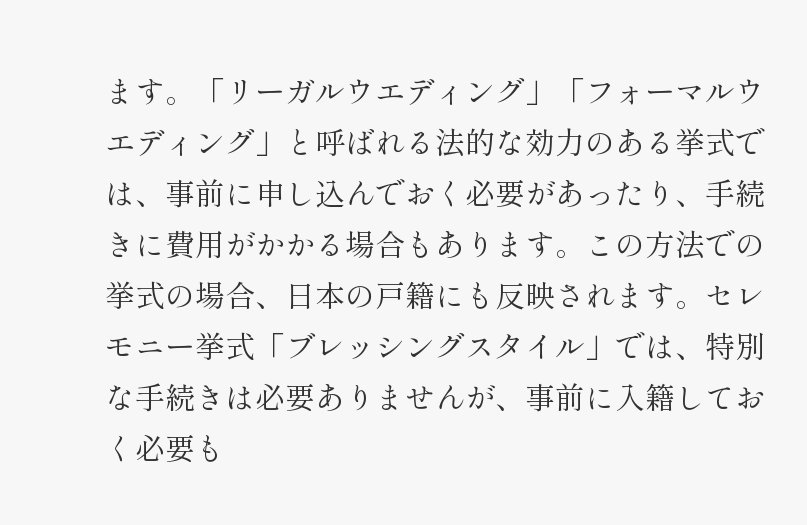ます。「リーガルウエディング」「フォーマルウエディング」と呼ばれる法的な効力のある挙式では、事前に申し込んでおく必要があったり、手続きに費用がかかる場合もあります。この方法での挙式の場合、日本の戸籍にも反映されます。セレモニー挙式「ブレッシングスタイル」では、特別な手続きは必要ありませんが、事前に入籍しておく必要も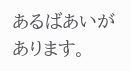あるばあいがあります。